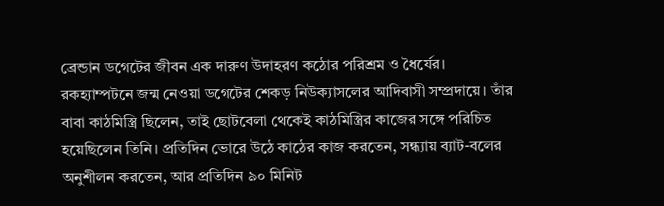ব্রেন্ডান ডগেটের জীবন এক দারুণ উদাহরণ কঠোর পরিশ্রম ও ধৈর্যের। রকহ্যাম্পটনে জন্ম নেওয়া ডগেটের শেকড় নিউক্যাসলের আদিবাসী সম্প্রদায়ে। তাঁর বাবা কাঠমিস্ত্রি ছিলেন, তাই ছোটবেলা থেকেই কাঠমিস্ত্রির কাজের সঙ্গে পরিচিত হয়েছিলেন তিনি। প্রতিদিন ভোরে উঠে কাঠের কাজ করতেন, সন্ধ্যায় ব্যাট-বলের অনুশীলন করতেন, আর প্রতিদিন ৯০ মিনিট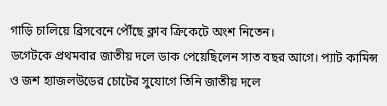গাড়ি চালিয়ে ব্রিসবেনে পৌঁছে ক্লাব ক্রিকেটে অংশ নিতেন।
ডগেটকে প্রথমবার জাতীয় দলে ডাক পেয়েছিলেন সাত বছর আগে। প্যাট কামিন্স ও জশ হ্যাজলউডের চোটের সুযোগে তিনি জাতীয় দলে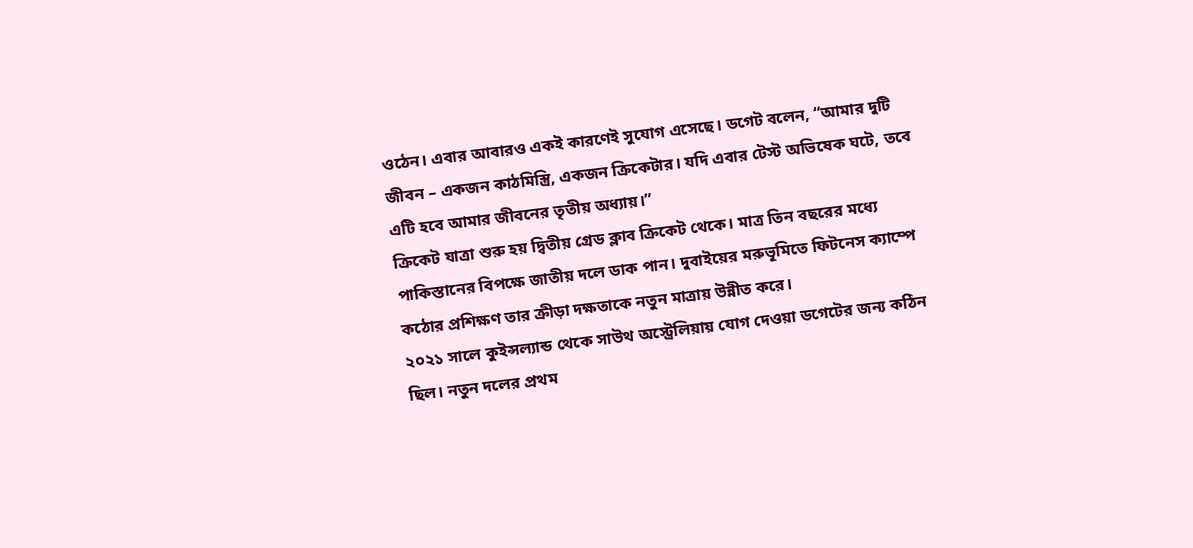ওঠেন। এবার আবারও একই কারণেই সুযোগ এসেছে। ডগেট বলেন, “আমার দুটি জীবন – একজন কাঠমিস্ত্রি, একজন ক্রিকেটার। যদি এবার টেস্ট অভিষেক ঘটে, তবে এটি হবে আমার জীবনের তৃতীয় অধ্যায়।”
ক্রিকেট যাত্রা শুরু হয় দ্বিতীয় গ্রেড ক্লাব ক্রিকেট থেকে। মাত্র তিন বছরের মধ্যে পাকিস্তানের বিপক্ষে জাতীয় দলে ডাক পান। দুবাইয়ের মরুভূমিতে ফিটনেস ক্যাম্পে কঠোর প্রশিক্ষণ তার ক্রীড়া দক্ষতাকে নতুন মাত্রায় উন্নীত করে।
২০২১ সালে কুইন্সল্যান্ড থেকে সাউথ অস্ট্রেলিয়ায় যোগ দেওয়া ডগেটের জন্য কঠিন ছিল। নতুন দলের প্রথম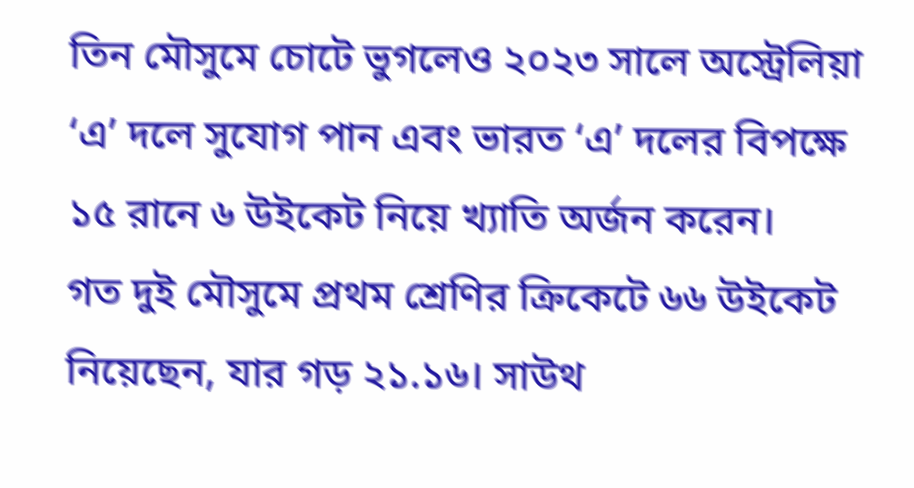তিন মৌসুমে চোটে ভুগলেও ২০২৩ সালে অস্ট্রেলিয়া ‘এ’ দলে সুযোগ পান এবং ভারত ‘এ’ দলের বিপক্ষে ১৫ রানে ৬ উইকেট নিয়ে খ্যাতি অর্জন করেন।
গত দুই মৌসুমে প্রথম শ্রেণির ক্রিকেটে ৬৬ উইকেট নিয়েছেন, যার গড় ২১.১৬। সাউথ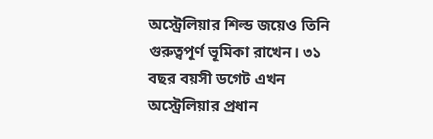অস্ট্রেলিয়ার শিল্ড জয়েও তিনি গুরুত্বপূর্ণ ভূমিকা রাখেন। ৩১ বছর বয়সী ডগেট এখন অস্ট্রেলিয়ার প্রধান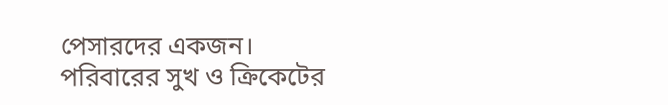পেসারদের একজন।
পরিবারের সুখ ও ক্রিকেটের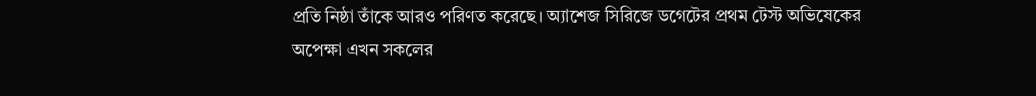প্রতি নিষ্ঠা তাঁকে আরও পরিণত করেছে। অ্যাশেজ সিরিজে ডগেটের প্রথম টেস্ট অভিষেকের অপেক্ষা এখন সকলের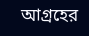আগ্রহের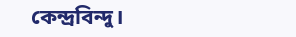কেন্দ্রবিন্দু।